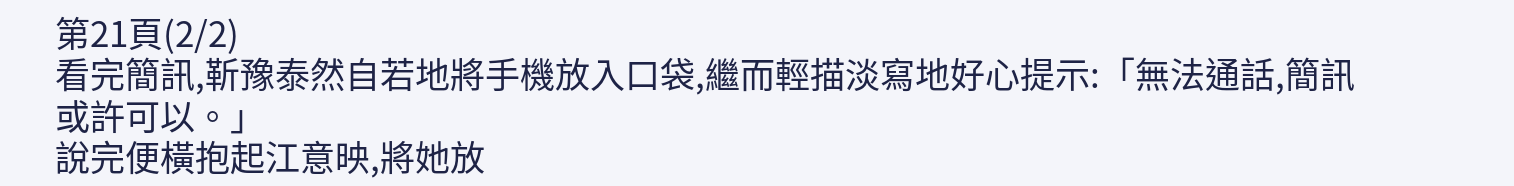第21頁(2/2)
看完簡訊,靳豫泰然自若地將手機放入口袋,繼而輕描淡寫地好心提示:「無法通話,簡訊或許可以。」
說完便橫抱起江意映,將她放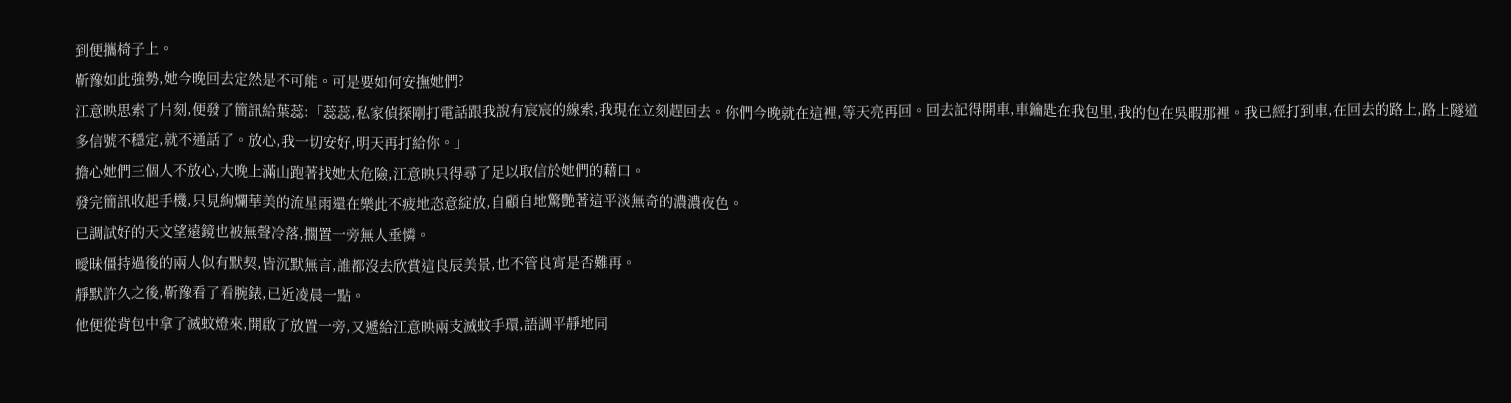到便攜椅子上。
靳豫如此強勢,她今晚回去定然是不可能。可是要如何安撫她們?
江意映思索了片刻,便發了簡訊給葉蕊:「蕊蕊,私家偵探剛打電話跟我說有宸宸的線索,我現在立刻趕回去。你們今晚就在這裡,等天亮再回。回去記得開車,車鑰匙在我包里,我的包在吳暇那裡。我已經打到車,在回去的路上,路上隧道多信號不穩定,就不通話了。放心,我一切安好,明天再打給你。」
擔心她們三個人不放心,大晚上滿山跑著找她太危險,江意映只得尋了足以取信於她們的藉口。
發完簡訊收起手機,只見絢爛華美的流星雨還在樂此不疲地恣意綻放,自顧自地驚艷著這平淡無奇的濃濃夜色。
已調試好的天文望遠鏡也被無聲冷落,擱置一旁無人垂憐。
曖昧僵持過後的兩人似有默契,皆沉默無言,誰都沒去欣賞這良辰美景,也不管良宵是否難再。
靜默許久之後,靳豫看了看腕錶,已近凌晨一點。
他便從背包中拿了滅蚊燈來,開啟了放置一旁,又遞給江意映兩支滅蚊手環,語調平靜地同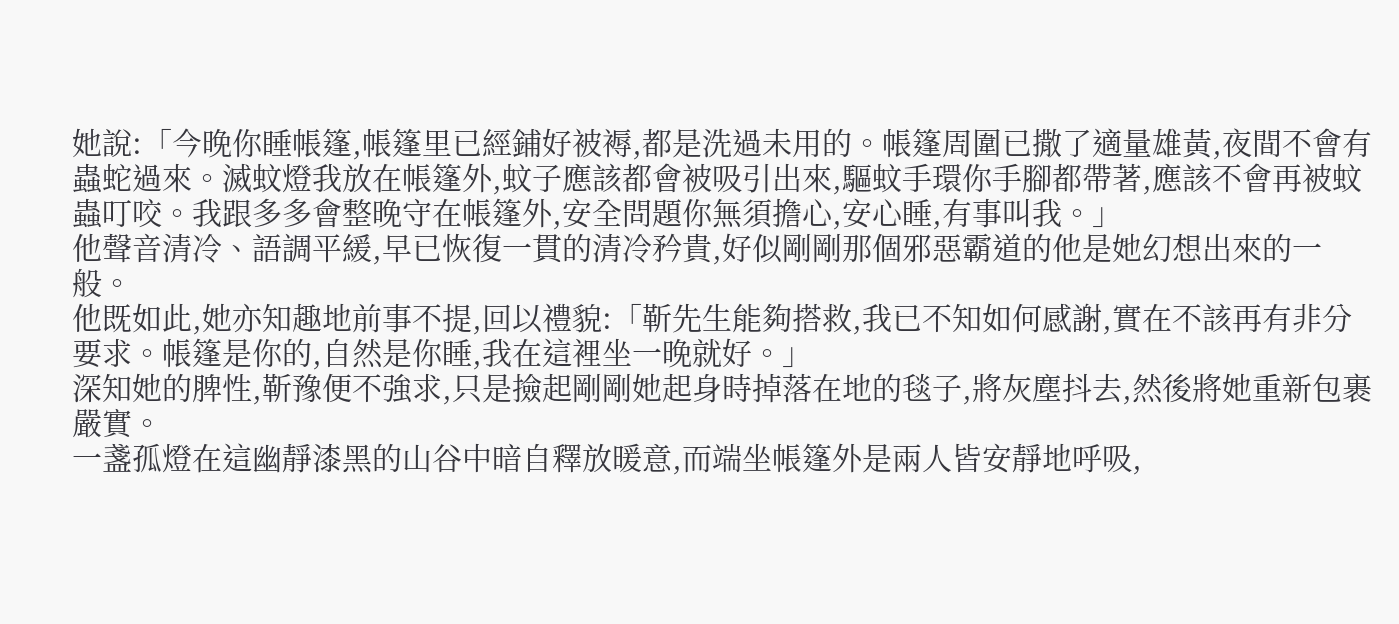她說:「今晚你睡帳篷,帳篷里已經鋪好被褥,都是洗過未用的。帳篷周圍已撒了適量雄黃,夜間不會有蟲蛇過來。滅蚊燈我放在帳篷外,蚊子應該都會被吸引出來,驅蚊手環你手腳都帶著,應該不會再被蚊蟲叮咬。我跟多多會整晚守在帳篷外,安全問題你無須擔心,安心睡,有事叫我。」
他聲音清冷、語調平緩,早已恢復一貫的清冷矜貴,好似剛剛那個邪惡霸道的他是她幻想出來的一般。
他既如此,她亦知趣地前事不提,回以禮貌:「靳先生能夠搭救,我已不知如何感謝,實在不該再有非分要求。帳篷是你的,自然是你睡,我在這裡坐一晚就好。」
深知她的脾性,靳豫便不強求,只是撿起剛剛她起身時掉落在地的毯子,將灰塵抖去,然後將她重新包裹嚴實。
一盞孤燈在這幽靜漆黑的山谷中暗自釋放暖意,而端坐帳篷外是兩人皆安靜地呼吸,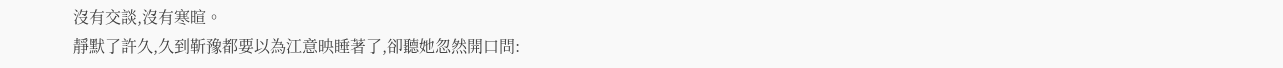沒有交談,沒有寒暄。
靜默了許久,久到靳豫都要以為江意映睡著了,卻聽她忽然開口問: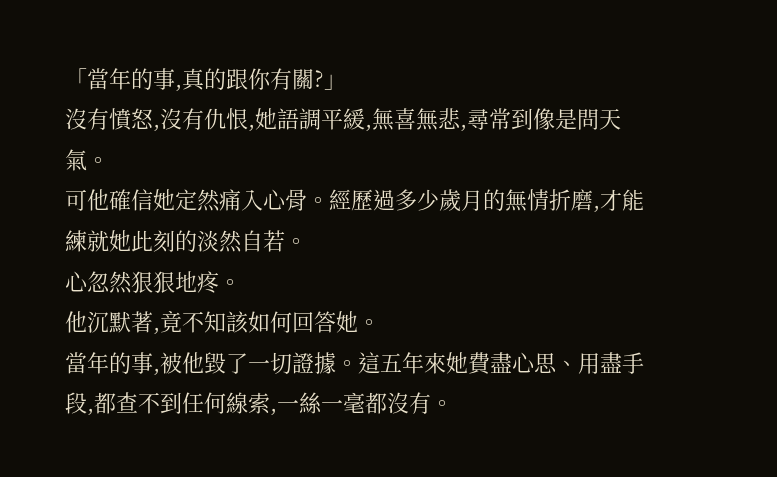「當年的事,真的跟你有關?」
沒有憤怒,沒有仇恨,她語調平緩,無喜無悲,尋常到像是問天氣。
可他確信她定然痛入心骨。經歷過多少歲月的無情折磨,才能練就她此刻的淡然自若。
心忽然狠狠地疼。
他沉默著,竟不知該如何回答她。
當年的事,被他毀了一切證據。這五年來她費盡心思、用盡手段,都查不到任何線索,一絲一毫都沒有。